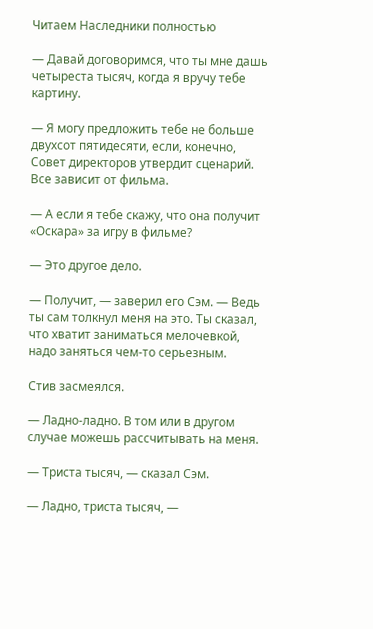Читаем Наследники полностью

— Давай договоримся, что ты мне дашь четыреста тысяч, когда я вручу тебе картину.

— Я могу предложить тебе не больше двухсот пятидесяти, если, конечно, Совет директоров утвердит сценарий. Все зависит от фильма.

— А если я тебе скажу, что она получит «Оскара» за игру в фильме?

— Это другое дело.

— Получит, — заверил его Сэм. — Ведь ты сам толкнул меня на это. Ты сказал, что хватит заниматься мелочевкой, надо заняться чем-то серьезным.

Стив засмеялся.

— Ладно-ладно. В том или в другом случае можешь рассчитывать на меня.

— Триста тысяч, — сказал Сэм.

— Ладно, триста тысяч, —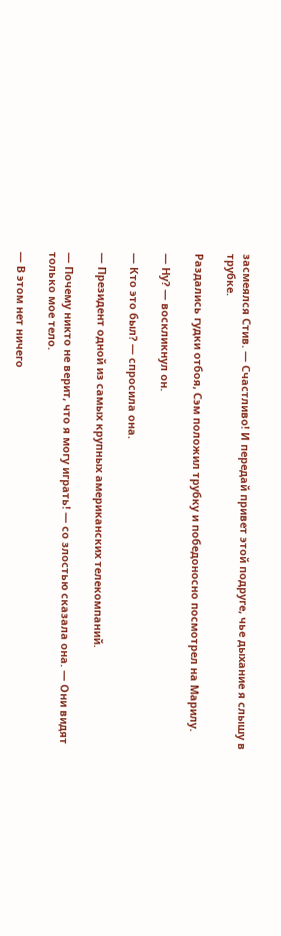засмеялся Стив. — Счастливо! И передай привет этой подруге, чье дыхание я слышу в трубке.

Раздались гудки отбоя, Сэм положил трубку и победоносно посмотрел на Марилу.

— Ну? — воскликнул он.

— Кто это был? — спросила она.

— Президент одной из самых крупных американских телекомпаний.

— Почему никто не верит, что я могу играть! — со злостью сказала она. — Они видят только мое тело.

— В этом нет ничего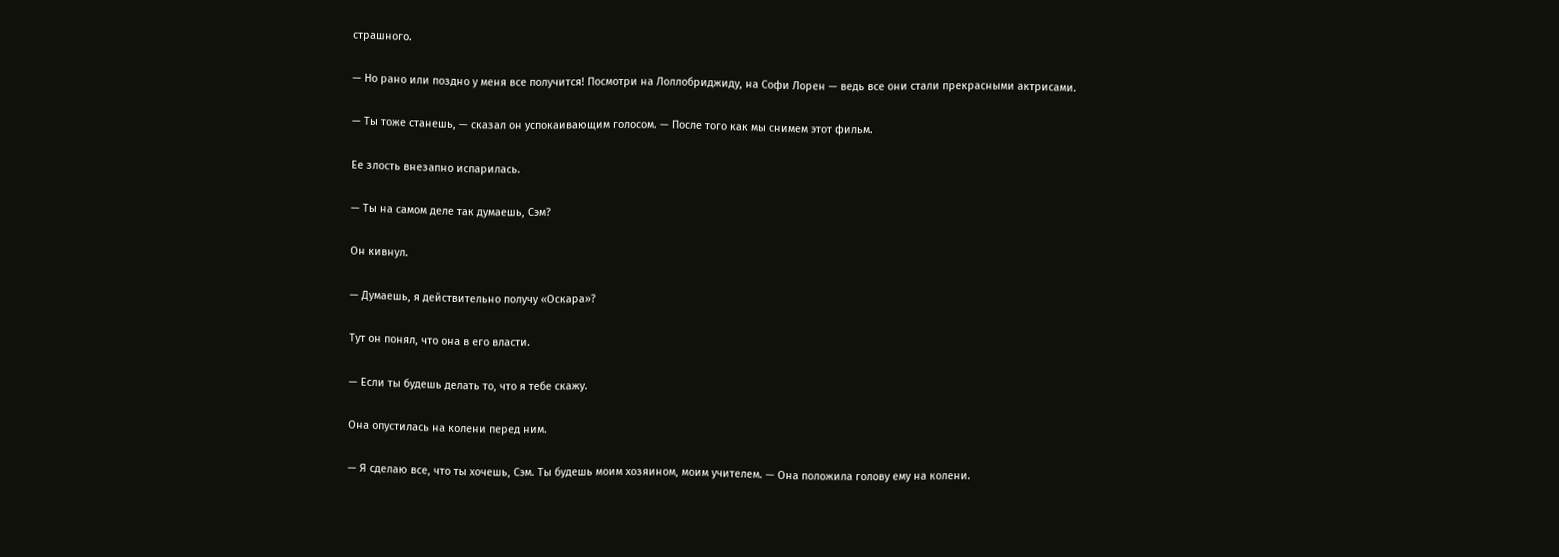страшного.

— Но рано или поздно у меня все получится! Посмотри на Лоллобриджиду, на Софи Лорен — ведь все они стали прекрасными актрисами.

— Ты тоже станешь, — сказал он успокаивающим голосом. — После того как мы снимем этот фильм.

Ее злость внезапно испарилась.

— Ты на самом деле так думаешь, Сэм?

Он кивнул.

— Думаешь, я действительно получу «Оскара»?

Тут он понял, что она в его власти.

— Если ты будешь делать то, что я тебе скажу.

Она опустилась на колени перед ним.

— Я сделаю все, что ты хочешь, Сэм. Ты будешь моим хозяином, моим учителем. — Она положила голову ему на колени.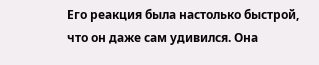Его реакция была настолько быстрой, что он даже сам удивился. Она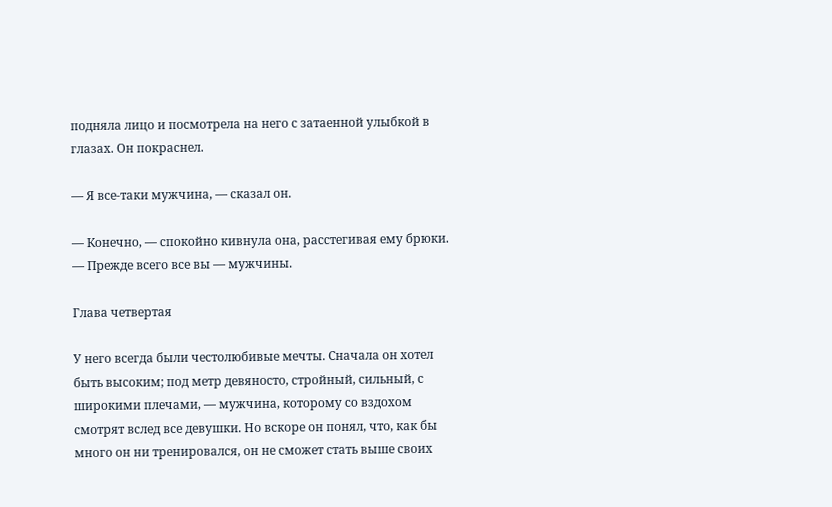подняла лицо и посмотрела на него с затаенной улыбкой в глазах. Он покраснел.

— Я все-таки мужчина, — сказал он.

— Конечно, — спокойно кивнула она, расстегивая ему брюки. — Прежде всего все вы — мужчины.

Глава четвертая

У него всегда были честолюбивые мечты. Сначала он хотел быть высоким; под метр девяносто, стройный, сильный, с широкими плечами, — мужчина, которому со вздохом смотрят вслед все девушки. Но вскоре он понял, что, как бы много он ни тренировался, он не сможет стать выше своих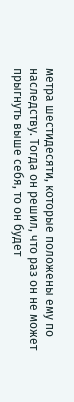метра шестидесяти, которые положены ему по наследству. Тогда он решил, что раз он не может прыгнуть выше себя, то он будет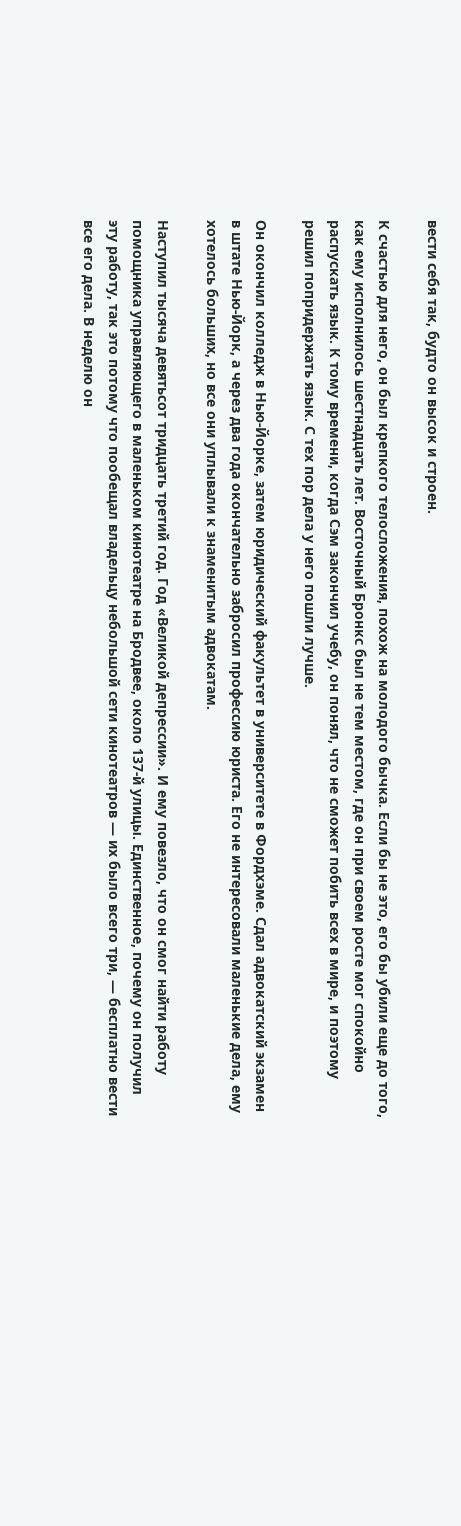вести себя так, будто он высок и строен.

К счастью для него, он был крепкого телосложения, похож на молодого бычка. Если бы не это, его бы убили еще до того, как ему исполнилось шестнадцать лет. Восточный Бронкс был не тем местом, где он при своем росте мог спокойно распускать язык. К тому времени, когда Сэм закончил учебу, он понял, что не сможет побить всех в мире, и поэтому решил попридержать язык. С тех пор дела у него пошли лучше.

Он окончил колледж в Нью-Йорке, затем юридический факультет в университете в Фордхэме. Сдал адвокатский экзамен в штате Нью-Йорк, а через два года окончательно забросил профессию юриста. Его не интересовали маленькие дела, ему хотелось больших, но все они уплывали к знаменитым адвокатам.

Наступил тысяча девятьсот тридцать третий год. Год «Великой депрессии». И ему повезло, что он смог найти работу помощника управляющего в маленьком кинотеатре на Бродвее, около 137-й улицы. Единственное, почему он получил эту работу, так это потому что пообещал владельцу небольшой сети кинотеатров — их было всего три, — бесплатно вести все его дела. В неделю он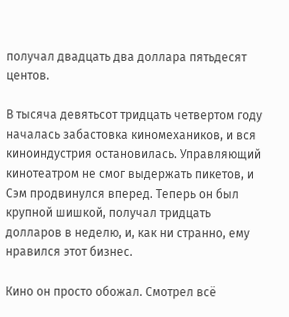получал двадцать два доллара пятьдесят центов.

В тысяча девятьсот тридцать четвертом году началась забастовка киномехаников, и вся киноиндустрия остановилась. Управляющий кинотеатром не смог выдержать пикетов, и Сэм продвинулся вперед. Теперь он был крупной шишкой, получал тридцать долларов в неделю, и, как ни странно, ему нравился этот бизнес.

Кино он просто обожал. Смотрел всё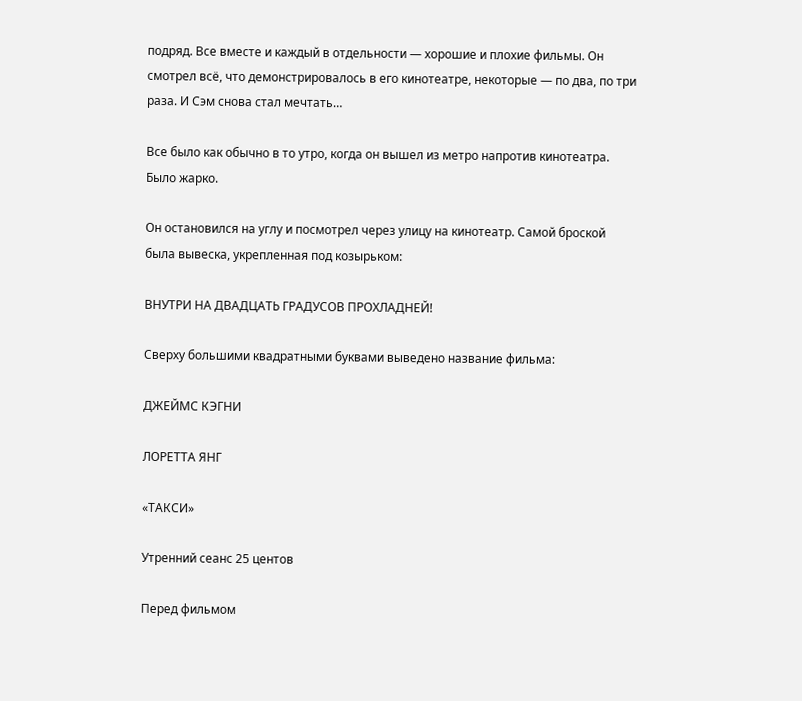подряд. Все вместе и каждый в отдельности — хорошие и плохие фильмы. Он смотрел всё, что демонстрировалось в его кинотеатре, некоторые — по два, по три раза. И Сэм снова стал мечтать…

Все было как обычно в то утро, когда он вышел из метро напротив кинотеатра. Было жарко.

Он остановился на углу и посмотрел через улицу на кинотеатр. Самой броской была вывеска, укрепленная под козырьком:

ВНУТРИ НА ДВАДЦАТЬ ГРАДУСОВ ПРОХЛАДНЕЙ!

Сверху большими квадратными буквами выведено название фильма:

ДЖЕЙМС КЭГНИ

ЛОРЕТТА ЯНГ

«ТАКСИ»

Утренний сеанс 25 центов

Перед фильмом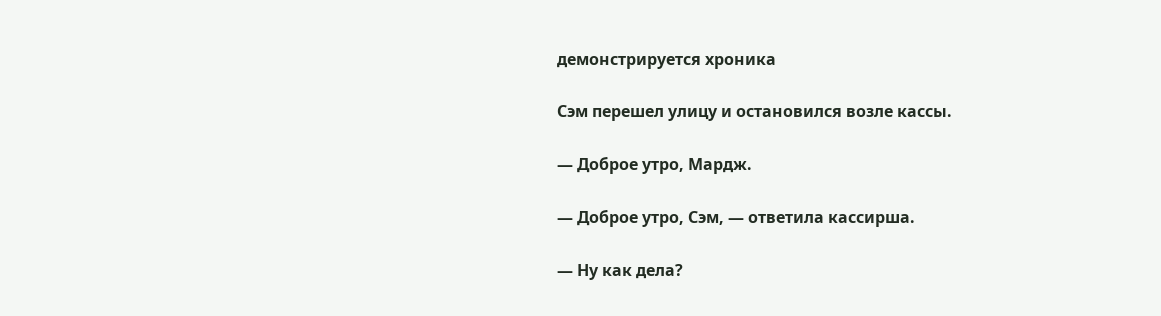демонстрируется хроника

Сэм перешел улицу и остановился возле кассы.

— Доброе утро, Мардж.

— Доброе утро, Сэм, — ответила кассирша.

— Ну как дела?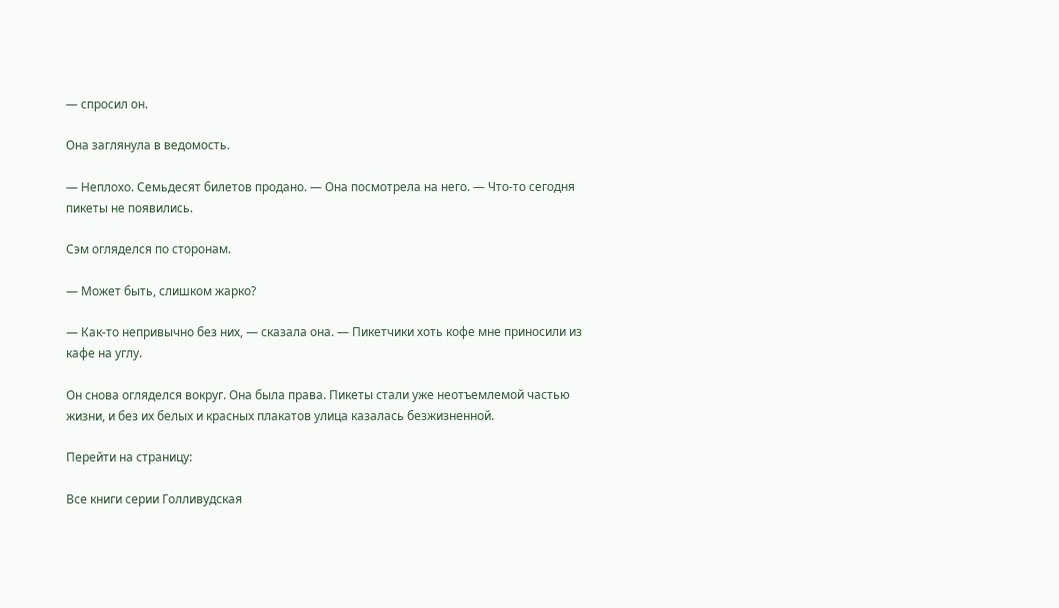— спросил он.

Она заглянула в ведомость.

— Неплохо. Семьдесят билетов продано. — Она посмотрела на него. — Что-то сегодня пикеты не появились.

Сэм огляделся по сторонам.

— Может быть, слишком жарко?

— Как-то непривычно без них, — сказала она. — Пикетчики хоть кофе мне приносили из кафе на углу.

Он снова огляделся вокруг. Она была права. Пикеты стали уже неотъемлемой частью жизни, и без их белых и красных плакатов улица казалась безжизненной.

Перейти на страницу:

Все книги серии Голливудская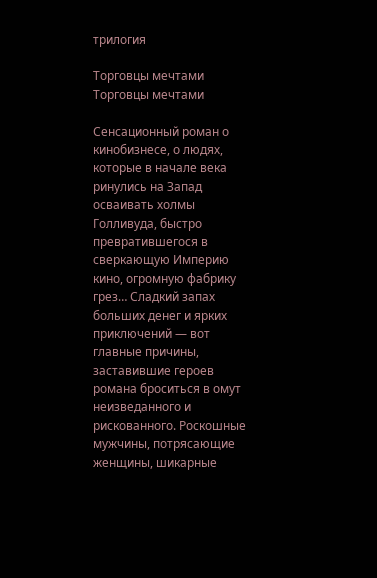трилогия

Торговцы мечтами
Торговцы мечтами

Сенсационный роман о кинобизнесе, о людях, которые в начале века ринулись на Запад осваивать холмы Голливуда, быстро превратившегося в сверкающую Империю кино, огромную фабрику грез… Сладкий запах больших денег и ярких приключений — вот главные причины, заставившие героев романа броситься в омут неизведанного и рискованного. Роскошные мужчины, потрясающие женщины, шикарные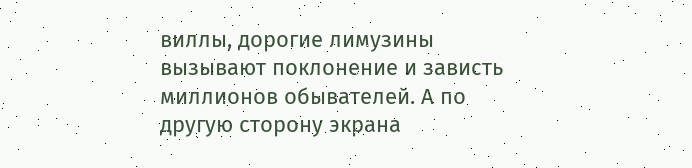виллы, дорогие лимузины вызывают поклонение и зависть миллионов обывателей. А по другую сторону экрана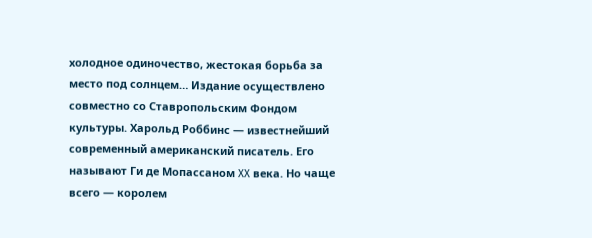холодное одиночество, жестокая борьба за место под солнцем… Издание осуществлено совместно со Ставропольским Фондом культуры. Харольд Роббинс — известнейший современный американский писатель. Его называют Ги де Мопассаном XX века. Но чаще всего — королем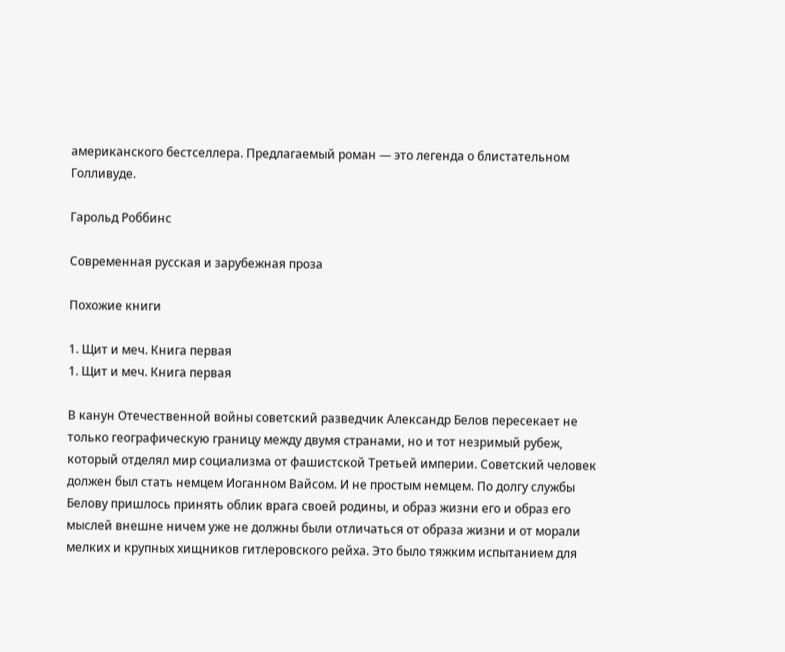американского бестселлера. Предлагаемый роман — это легенда о блистательном Голливуде.

Гарольд Роббинс

Современная русская и зарубежная проза

Похожие книги

1. Щит и меч. Книга первая
1. Щит и меч. Книга первая

В канун Отечественной войны советский разведчик Александр Белов пересекает не только географическую границу между двумя странами, но и тот незримый рубеж, который отделял мир социализма от фашистской Третьей империи. Советский человек должен был стать немцем Иоганном Вайсом. И не простым немцем. По долгу службы Белову пришлось принять облик врага своей родины, и образ жизни его и образ его мыслей внешне ничем уже не должны были отличаться от образа жизни и от морали мелких и крупных хищников гитлеровского рейха. Это было тяжким испытанием для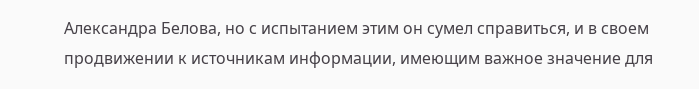Александра Белова, но с испытанием этим он сумел справиться, и в своем продвижении к источникам информации, имеющим важное значение для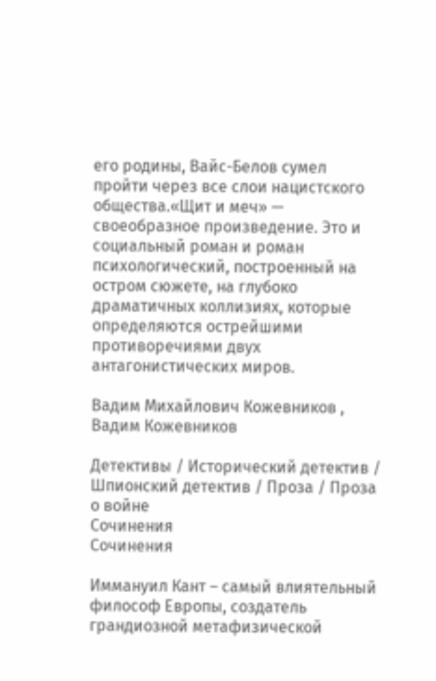его родины, Вайс-Белов сумел пройти через все слои нацистского общества.«Щит и меч» — своеобразное произведение. Это и социальный роман и роман психологический, построенный на остром сюжете, на глубоко драматичных коллизиях, которые определяются острейшими противоречиями двух антагонистических миров.

Вадим Михайлович Кожевников , Вадим Кожевников

Детективы / Исторический детектив / Шпионский детектив / Проза / Проза о войне
Сочинения
Сочинения

Иммануил Кант – самый влиятельный философ Европы, создатель грандиозной метафизической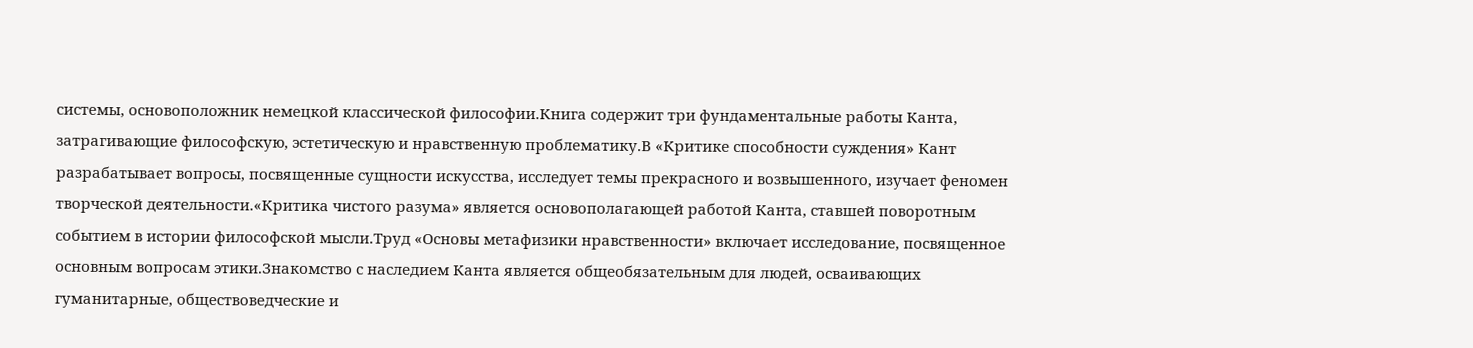системы, основоположник немецкой классической философии.Книга содержит три фундаментальные работы Канта, затрагивающие философскую, эстетическую и нравственную проблематику.В «Критике способности суждения» Кант разрабатывает вопросы, посвященные сущности искусства, исследует темы прекрасного и возвышенного, изучает феномен творческой деятельности.«Критика чистого разума» является основополагающей работой Канта, ставшей поворотным событием в истории философской мысли.Труд «Основы метафизики нравственности» включает исследование, посвященное основным вопросам этики.Знакомство с наследием Канта является общеобязательным для людей, осваивающих гуманитарные, обществоведческие и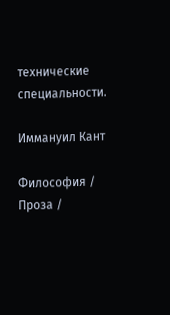технические специальности.

Иммануил Кант

Философия / Проза /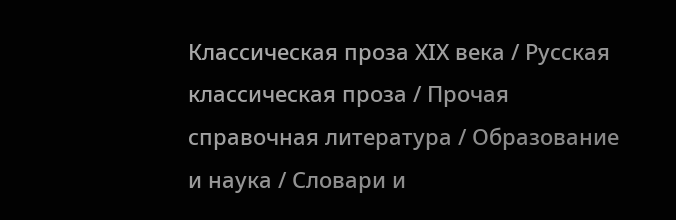Классическая проза ХIX века / Русская классическая проза / Прочая справочная литература / Образование и наука / Словари и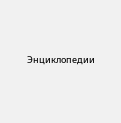Энциклопедии